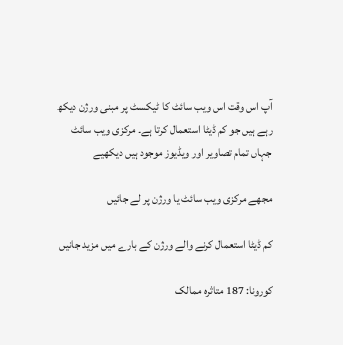آپ اس وقت اس ویب سائٹ کا ٹیکسٹ پر مبنی ورژن دیکھ رہے ہیں جو کم ڈیٹا استعمال کرتا ہے۔ مرکزی ویب سائٹ جہاں تمام تصاویر اور ویڈیوز موجود ہیں دیکھیے

مجھے مرکزی ویب سائٹ یا ورژن پر لے جائیں

کم ڈیٹا استعمال کرنے والے ورژن کے بارے میں مزید جانیں

کورونا: 187 متاثرہ ممالک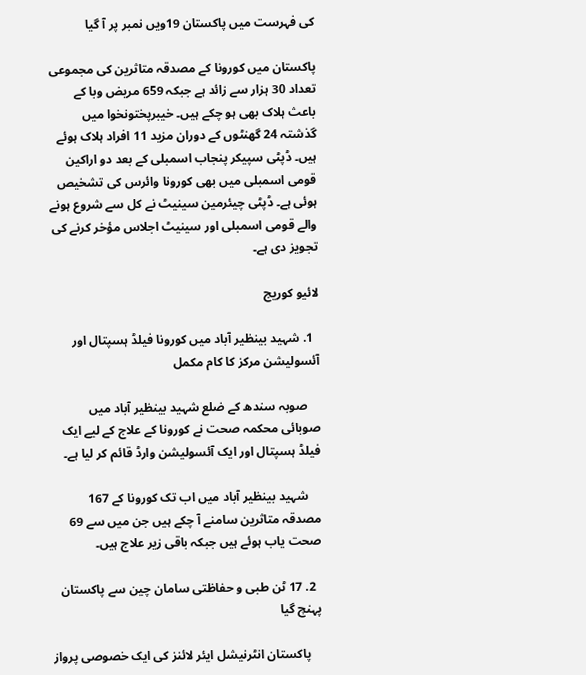کی فہرست میں پاکستان 19ویں نمبر پر آ گیا

پاکستان میں کورونا کے مصدقہ متاثرین کی مجموعی تعداد 30 ہزار سے زائد ہے جبکہ 659 مریض وبا کے باعث ہلاک بھی ہو چکے ہیں۔ خیبرپختونخوا میں گذشتہ 24 گھنٹوں کے دوران مزید 11 افراد ہلاک ہوئے ہیں۔ ڈپٹی سپیکر پنجاب اسمبلی کے بعد دو اراکین قومی اسمبلی میں بھی کورونا وائرس کی تشخیص ہوئی ہے۔ ڈپٹی چیئرمین سینیٹ نے کل سے شروع ہونے والے قومی اسمبلی اور سینیٹ اجلاس مؤخر کرنے کی تجویز دی ہے۔

لائیو کوریج

  1. شہید بینظیر آباد میں کورونا فیلڈ ہسپتال اور آئسولیشن مرکز کا کام مکمل

    صوبہ سندھ کے ضلع شہید بینظیر آباد میں صوبائی محکمہ صحت نے کورونا کے علاج کے لیے ایک فیلڈ ہسپتال اور ایک آئسولیشن وارڈ قائم کر لیا ہے۔

    شہید بینظیر آباد میں اب تک کورونا کے 167 مصدقہ متاثرین سامنے آ چکے ہیں جن میں سے 69 صحت یاب ہوئے ہیں جبکہ باقی زیر علاج ہیں۔

  2. 17 ٹن طبی و حفاظتی سامان چین سے پاکستان پہنچ گیا

    پاکستان انٹرنیشل ایئر لائنز کی ایک خصوصی پرواز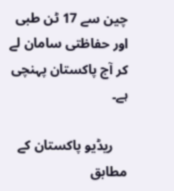چین سے 17 ٹن طبی اور حفاظتی سامان لے کر آج پاکستان پہنچی ہے۔

    ریڈیو پاکستان کے مطابق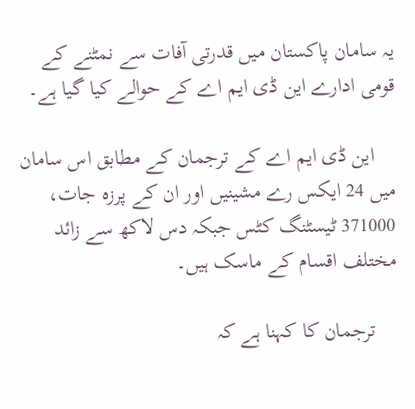یہ سامان پاکستان میں قدرتی آفات سے نمٹنے کے قومی ادارے این ڈی ایم اے کے حوالے کیا گیا ہے۔

    این ڈی ایم اے کے ترجمان کے مطابق اس سامان میں 24 ایکس رے مشینیں اور ان کے پرزہ جات، 371000 ٹیسٹنگ کٹس جبکہ دس لاکھ سے زائد مختلف اقسام کے ماسک ہیں۔

    ترجمان کا کہنا ہے کہ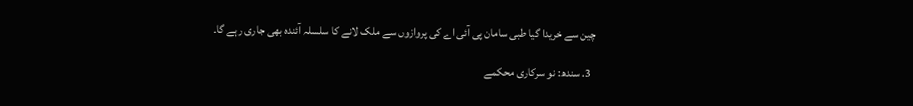چین سے خریدا گیا طبی سامان پی آئی اے کی پروازوں سے ملک لانے کا سلسلہ آئندہ بھی جاری رہے گا۔

  3. سندھ: نو سرکاری محکمے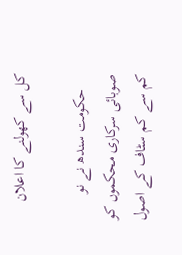کل سے کھولنے کا اعلان

    حکومت سندھ نے نو صوبائی سرکاری محکموں کو کم سے کم سٹاف کے اصول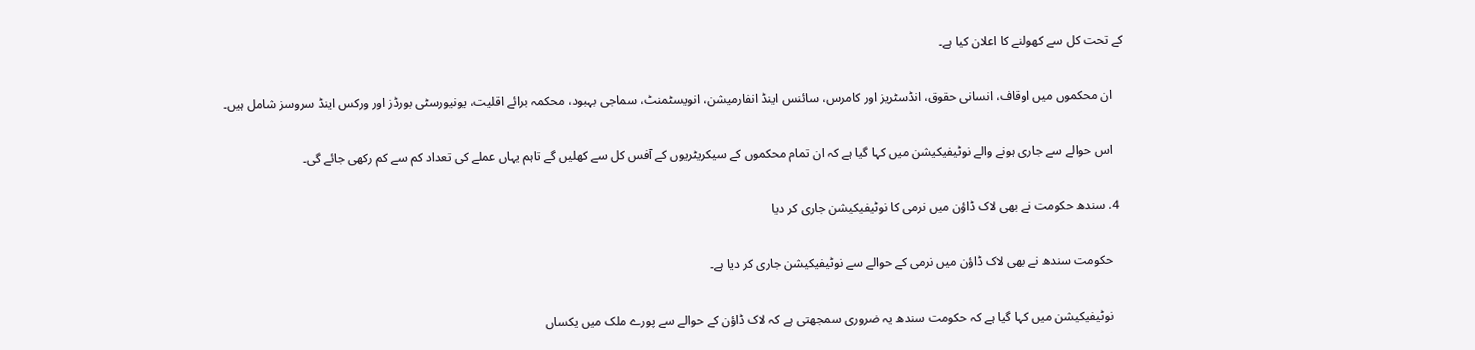کے تحت کل سے کھولنے کا اعلان کیا ہے۔

    ان محکموں میں اوقاف، انسانی حقوق، انڈسٹریز اور کامرس، سائنس اینڈ انفارمیشن، انویسٹمنٹ، سماجی بہبود، محکمہ برائے اقلیت، یونیورسٹی بورڈز اور ورکس اینڈ سروسز شامل ہیں۔

    اس حوالے سے جاری ہونے والے نوٹیفیکیشن میں کہا گیا ہے کہ ان تمام محکموں کے سیکریٹریوں کے آفس کل سے کھلیں گے تاہم یہاں عملے کی تعداد کم سے کم رکھی جائے گی۔

  4. سندھ حکومت نے بھی لاک ڈاؤن میں نرمی کا نوٹیفیکیشن جاری کر دیا

    حکومت سندھ نے بھی لاک ڈاؤن میں نرمی کے حوالے سے نوٹیفیکیشن جاری کر دیا ہے۔

    نوٹیفیکیشن میں کہا گیا ہے کہ حکومت سندھ یہ ضروری سمجھتی ہے کہ لاک ڈاؤن کے حوالے سے پورے ملک میں یکساں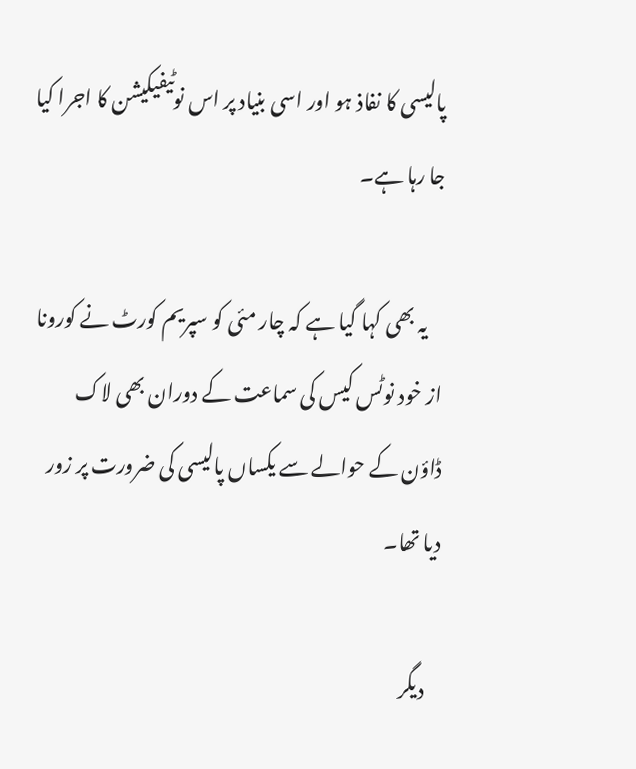پالیسی کا نفاذ ہو اور اسی بنیاد پر اس نوٹیفیکیشن کا اجرا کیا جا رہا ہے۔

    یہ بھی کہا گیا ہے کہ چار مئی کو سپریم کورٹ نے کورونا از خود نوٹس کیس کی سماعت کے دوران بھی لاک ڈاؤن کے حوالے سے یکساں پالیسی کی ضرورت پر زور دیا تھا۔

    دیگر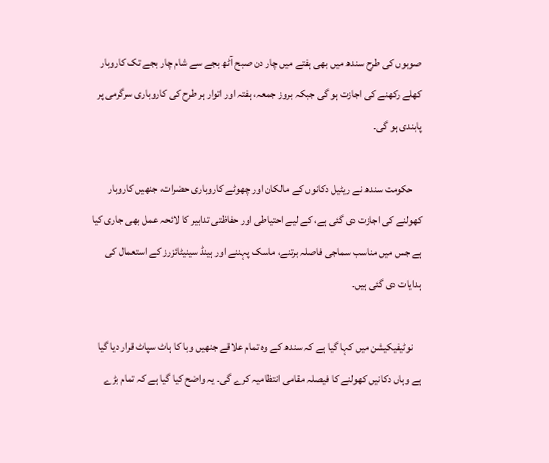صوبوں کی طرح سندھ میں بھی ہفتے میں چار دن صبح آٹھ بجے سے شام چار بجے تک کاروبار کھلے رکھنے کی اجازت ہو گی جبکہ بروز جمعہ، ہفتہ اور اتوار ہر طرح کی کاروباری سرگرمی پر پابندی ہو گی۔

    حکومت سندھ نے ریٹیل دکانوں کے مالکان اور چھوٹے کاروباری حضرات، جنھیں کاروبار کھولنے کی اجازت دی گئی ہے، کے لیے احتیاطی اور حفاظتی تدابیر کا لائحہ عمل بھی جاری کیا ہے جس میں مناسب سماجی فاصلہ برتنے، ماسک پہننے اور ہینڈ سینیٹائزرز کے استعمال کی ہدایات دی گئی ہیں۔

    نوٹیفیکیشن میں کہا گیا ہے کہ سندھ کے وہ تمام علاقے جنھیں وبا کا ہاٹ سپاٹ قرار دیا گیا ہے وہاں دکانیں کھولنے کا فیصلہ مقامی انتظامیہ کرے گی۔ یہ واضح کیا گیا ہے کہ تمام بڑے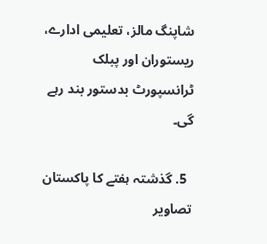شاپنگ مالز، تعلیمی ادارے، ریستوران اور پبلک ٹرانسپورٹ بدستور بند رہے گی۔

  5. گذشتہ ہفتے کا پاکستان تصاویر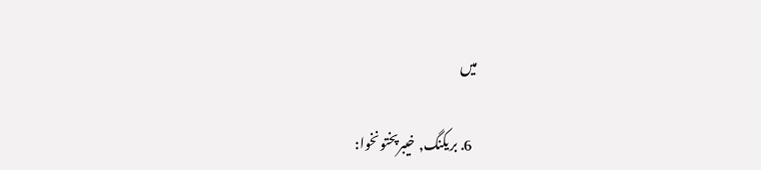میں

  6. بریکنگ, خیبرپختونخوا: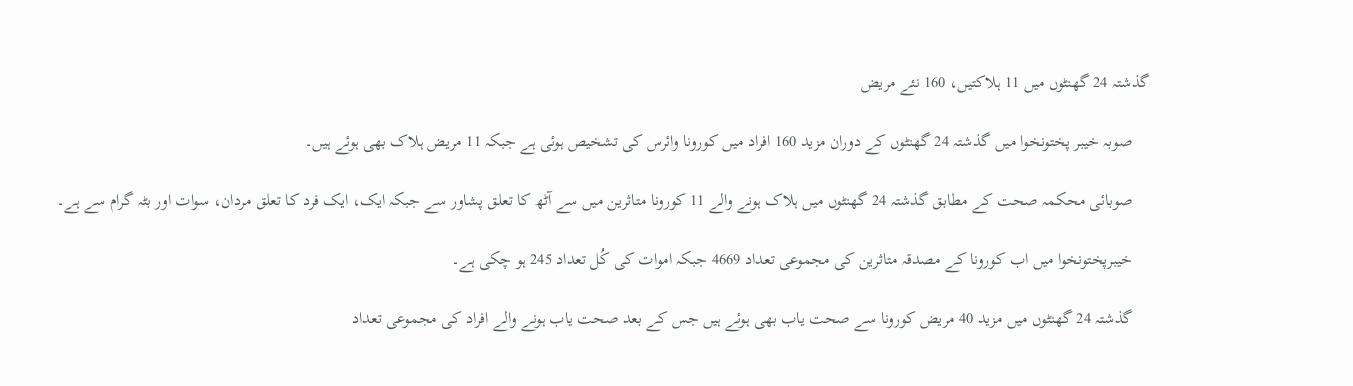گذشتہ 24 گھنٹوں میں 11 ہلاکتیں، 160 نئے مریض

    صوبہ خیبر پختونخوا میں گذشتہ 24 گھنٹوں کے دوران مزید 160 افراد میں کورونا وائرس کی تشخیص ہوئی ہے جبکہ 11 مریض ہلاک بھی ہوئے ہیں۔

    صوبائی محکمہ صحت کے مطابق گذشتہ 24 گھنٹوں میں ہلاک ہونے والے 11 کورونا متاثرین میں سے آٹھ کا تعلق پشاور سے جبکہ ایک، ایک فرد کا تعلق مردان، سوات اور بٹہ گرام سے ہے۔

    خیبرپختونخوا میں اب کورونا کے مصدقہ متاثرین کی مجموعی تعداد 4669 جبکہ اموات کی کُل تعداد 245 ہو چکی ہے۔

    گذشتہ 24 گھنٹوں میں مزید 40 مریض کورونا سے صحت یاب بھی ہوئے ہیں جس کے بعد صحت یاب ہونے والے افراد کی مجموعی تعداد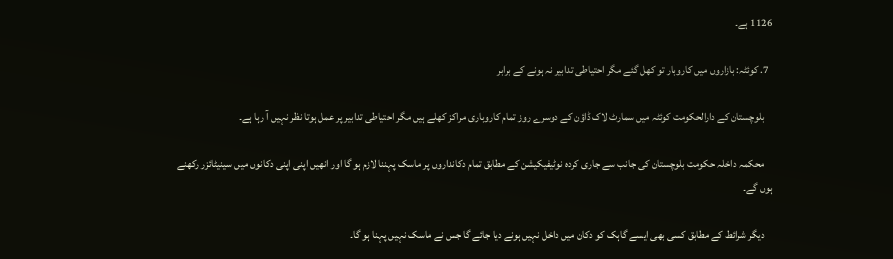1126 ہے۔

  7. کوئٹہ: بازاروں میں کاروبار تو کھل گئے مگر احتیاطی تدابیر نہ ہونے کے برابر

    بلوچستان کے دارالحکومت کوئٹہ میں سمارٹ لاک ڈاؤن کے دوسرے روز تمام کاروباری مراکز کھلے ہیں مگر احتیاطی تدابیر پر عمل ہوتا نظر نہیں آ رہا ہے۔

    محکمہ داخلہ حکومت بلوچستان کی جانب سے جاری کردہ نوٹیفیکیشن کے مطابق تمام دکانداروں پر ماسک پہننا لازم ہو گا اور انھیں اپنی اپنی دکانوں میں سینیٹائزر رکھنے ہوں گے۔

    دیگر شرائط کے مطابق کسی بھی ایسے گاہک کو دکان میں داخل نہیں ہونے دیا جائے گا جس نے ماسک نہیں پہنا ہو گا۔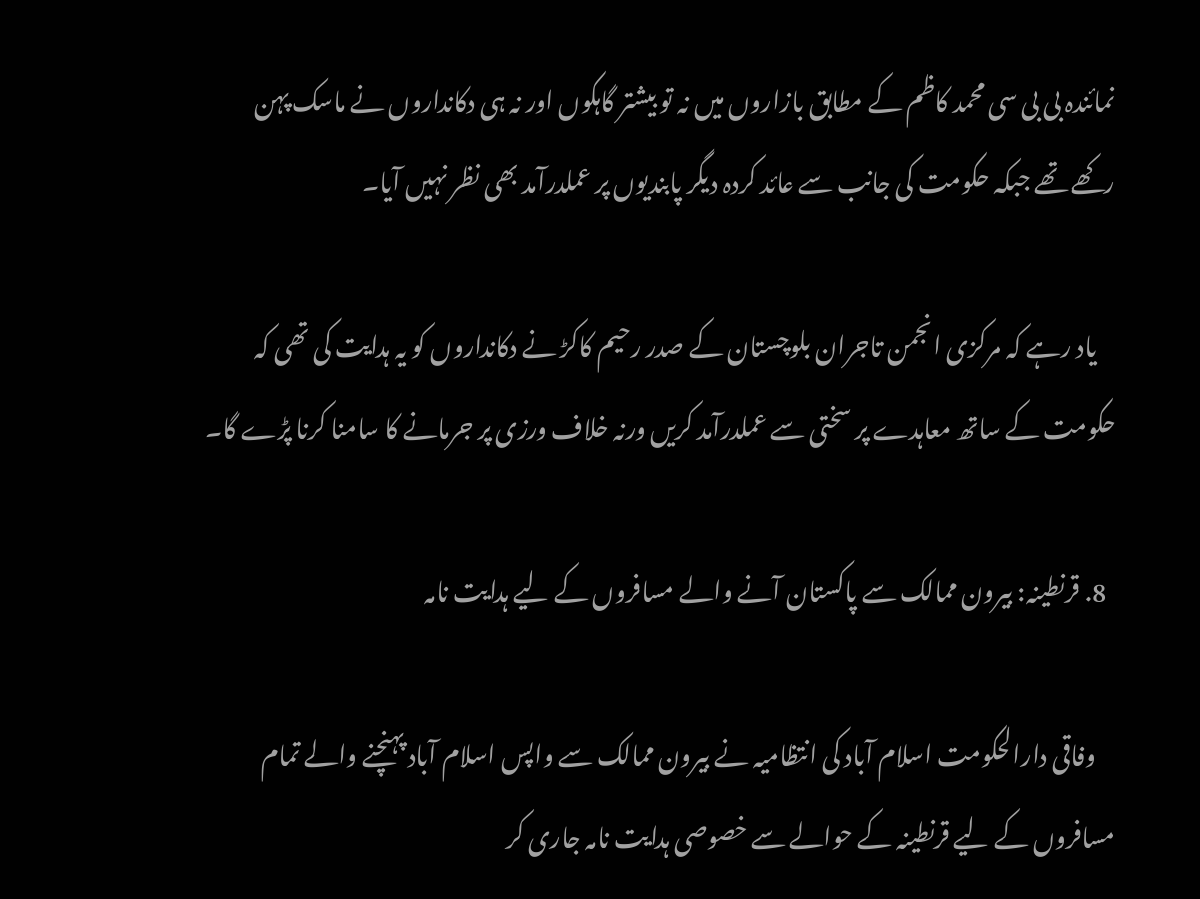نمائندہ بی بی سی محمد کاظم کے مطابق بازاروں میں نہ تو بیشتر گاہکوں اور نہ ہی دکانداروں نے ماسک پہن رکھے تھے جبکہ حکومت کی جانب سے عائد کردہ دیگر پابندیوں پر عملدرآمد بھی نظر نہیں آیا۔

    یاد رہے کہ مرکزی انجمن تاجران بلوچستان کے صدر رحیم کاکڑ نے دکانداروں کو یہ ہدایت کی تھی کہ حکومت کے ساتھ معاہدے پر سختی سے عملدرآمد کریں ورنہ خلاف ورزی پر جرمانے کا سامنا کرنا پڑے گا۔

  8. قرنطینہ: بیرون ممالک سے پاکستان آنے والے مسافروں کے لیے ہدایت نامہ

    وفاقی دارالحکومت اسلام آباد کی انتظامیہ نے بیرون ممالک سے واپس اسلام آباد پہنچنے والے تمام مسافروں کے لیے قرنطینہ کے حوالے سے خصوصی ہدایت نامہ جاری کر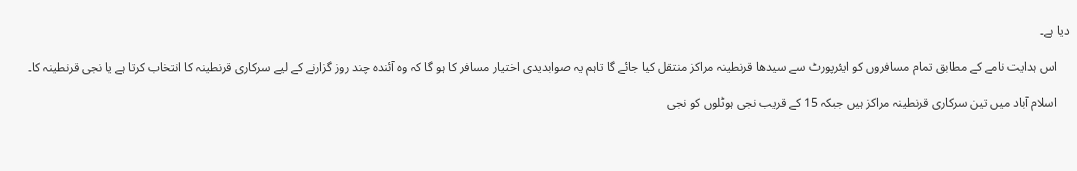دیا ہے۔

    اس ہدایت نامے کے مطابق تمام مسافروں کو ایئرپورٹ سے سیدھا قرنطینہ مراکز منتقل کیا جائے گا تاہم یہ صوابدیدی اختیار مسافر کا ہو گا کہ وہ آئندہ چند روز گزارنے کے لیے سرکاری قرنطینہ کا انتخاب کرتا ہے یا نجی قرنطینہ کا۔

    اسلام آباد میں تین سرکاری قرنطینہ مراکز ہیں جبکہ 15 کے قریب نجی ہوٹلوں کو نجی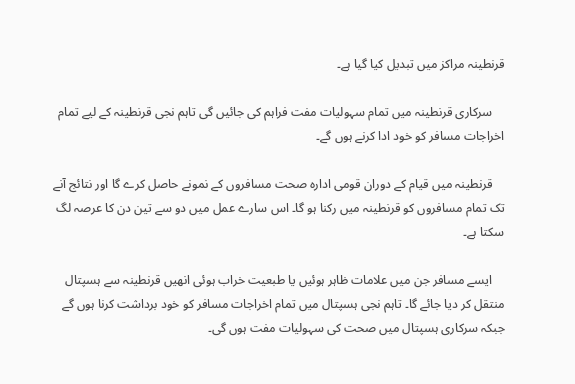قرنطینہ مراکز میں تبدیل کیا گیا ہے۔

    سرکاری قرنطینہ میں تمام سہولیات مفت فراہم کی جائیں گی تاہم نجی قرنطینہ کے لیے تمام اخراجات مسافر کو خود ادا کرنے ہوں گے۔

    قرنطینہ میں قیام کے دوران قومی ادارہ صحت مسافروں کے نمونے حاصل کرے گا اور نتائج آنے تک تمام مسافروں کو قرنطینہ میں رکنا ہو گا۔ اس سارے عمل میں دو سے تین دن کا عرصہ لگ سکتا ہے۔

    ایسے مسافر جن میں علامات ظاہر ہوئیں یا طبعیت خراب ہوئی انھیں قرنطینہ سے ہسپتال منتقل کر دیا جائے گا۔ تاہم نجی ہسپتال میں تمام اخراجات مسافر کو خود برداشت کرنا ہوں گے جبکہ سرکاری ہسپتال میں صحت کی سہولیات مفت ہوں گی۔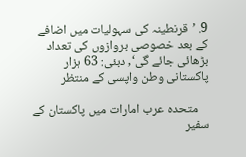9. ’قرنطینہ کی سہولیات میں اضافے کے بعد خصوصی بروازوں کی تعداد بڑھائی جائے گی‘, دبئی: 63 ہزار پاکستانی وطن واپسی کے منتظر

    متحدہ عرب امارات میں پاکستان کے سفیر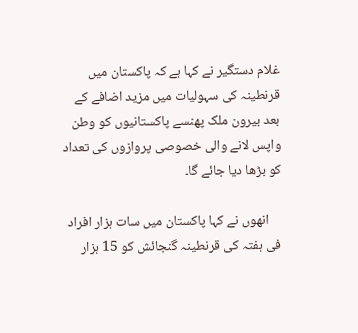غلام دستگیر نے کہا ہے کہ پاکستان میں قرنطینہ کی سہولیات میں مزید اضافے کے بعد بیرون ملک پھنسے پاکستانیوں کو وطن واپس لانے والی خصوصی پروازوں کی تعداد کو بڑھا دیا جائے گا۔

    انھوں نے کہا پاکستان میں سات ہزار افراد فی ہفتہ کی قرنطینہ گنجائش کو 15 ہزار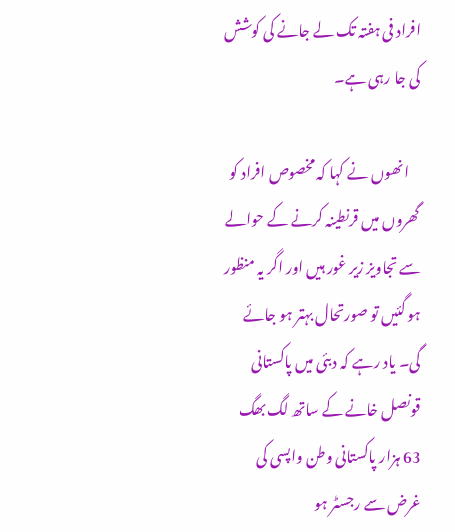افراد فی ہفتہ تک لے جانے کی کوشش کی جا رہی ہے۔

    انھوں نے کہا کہ مخصوص افراد کو گھروں میں قرنطینہ کرنے کے حوالے سے تجاویز زیر غور ہیں اور اگر یہ منظور ہو گئیں تو صورتحال بہتر ہو جائے گی۔ یاد رہے کہ دبئی میں پاکستانی قونصل خانے کے ساتھ لگ بھگ 63 ہزار پاکستانی وطن واپسی کی غرض سے رجسٹر ہو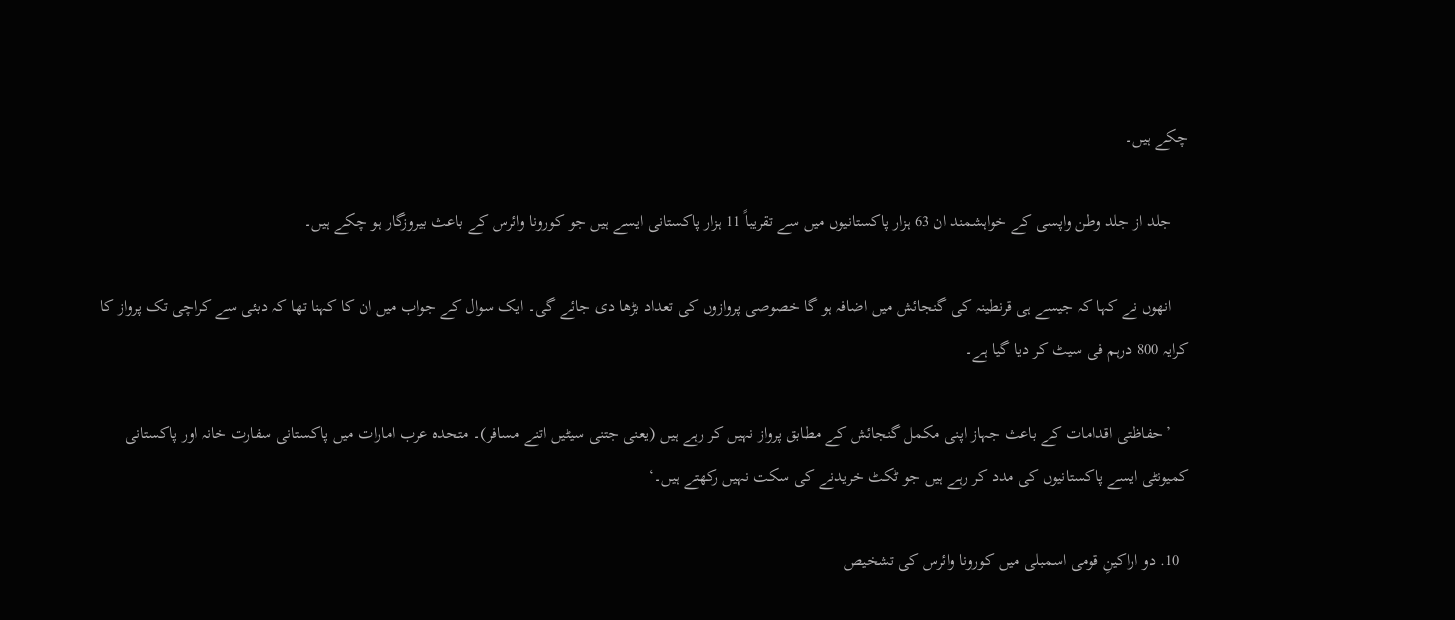چکے ہیں۔

    جلد از جلد وطن واپسی کے خواہشمند ان 63 ہزار پاکستانیوں میں سے تقریباً 11 ہزار پاکستانی ایسے ہیں جو کورونا وائرس کے باعث بیروزگار ہو چکے ہیں۔

    انھوں نے کہا کہ جیسے ہی قرنطینہ کی گنجائش میں اضافہ ہو گا خصوصی پروازوں کی تعداد بڑھا دی جائے گی۔ ایک سوال کے جواب میں ان کا کہنا تھا کہ دبئی سے کراچی تک پرواز کا کرایہ 800 درہم فی سیٹ کر دیا گیا ہے۔

    ’حفاظتی اقدامات کے باعث جہاز اپنی مکمل گنجائش کے مطابق پرواز نہیں کر رہے ہیں (یعنی جتنی سیٹیں اتنے مسافر)۔ متحدہ عرب امارات میں پاکستانی سفارت خانہ اور پاکستانی کمیونٹی ایسے پاکستانیوں کی مدد کر رہے ہیں جو ٹکٹ خریدنے کی سکت نہیں رکھتے ہیں۔‘

  10. دو اراکینِ قومی اسمبلی میں کورونا وائرس کی تشخیص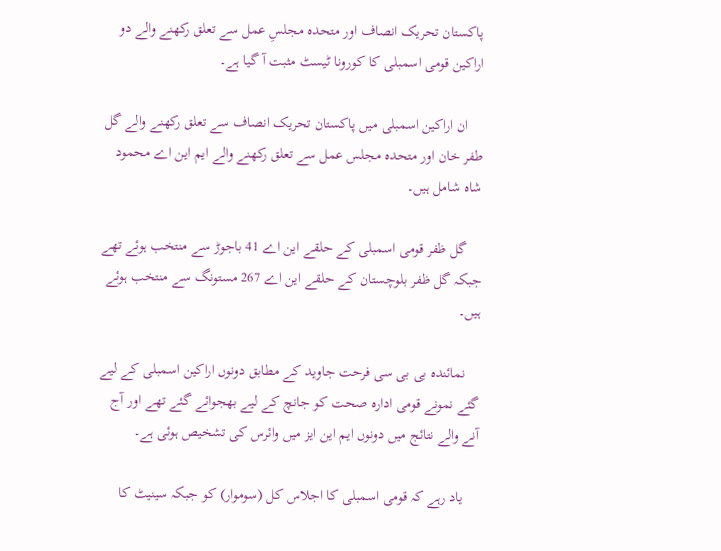پاکستان تحریک انصاف اور متحدہ مجلسِ عمل سے تعلق رکھنے والے دو اراکین قومی اسمبلی کا کورونا ٹیسٹ مثبت آ گیا ہے۔

    ان اراکین اسمبلی میں پاکستان تحریک انصاف سے تعلق رکھنے والے گل طفر خان اور متحدہ مجلس عمل سے تعلق رکھنے والے ایم این اے محمود شاہ شامل ہیں۔

    گل ظفر قومی اسمبلی کے حلقے این اے 41 باجوڑ سے منتخب ہوئے تھے جبکہ گل ظفر بلوچستان کے حلقے این اے 267 مستونگ سے منتخب ہوئے ہیں۔

    نمائندہ بی بی سی فرحت جاوید کے مطابق دونوں اراکین اسمبلی کے لیے گئے نمونے قومی ادارہ صحت کو جانچ کے لیے بھجوائے گئے تھے اور آج آنے والے نتائج میں دونوں ایم این ایز میں وائرس کی تشخیص ہوئی ہے۔

    یاد رہے کہ قومی اسمبلی کا اجلاس کل (سوموار) کو جبکہ سینیٹ کا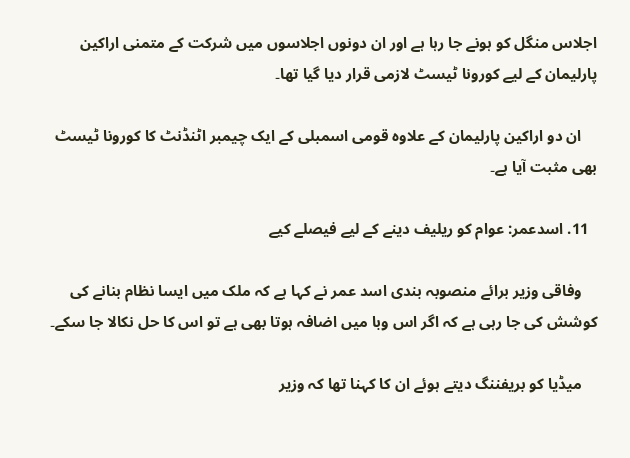اجلاس منگل کو ہونے جا رہا ہے اور ان دونوں اجلاسوں میں شرکت کے متمنی اراکین پارلیمان کے لیے کورونا ٹیسٹ لازمی قرار دیا گیا تھا۔

    ان دو اراکین پارلیمان کے علاوہ قومی اسمبلی کے ایک چیمبر اٹنڈنٹ کا کورونا ٹیسٹ بھی مثبت آیا ہے۔

  11. اسدعمر: عوام کو ریلیف دینے کے لیے فیصلے کیے

    وفاقی وزیر برائے منصوبہ بندی اسد عمر نے کہا ہے کہ ملک میں ایسا نظام بنانے کی کوشش کی جا رہی ہے کہ اگر اس وبا میں اضافہ ہوتا بھی ہے تو اس کا حل نکالا جا سکے۔

    میڈیا کو بریفننگ دیتے ہوئے ان کا کہنا تھا کہ وزیر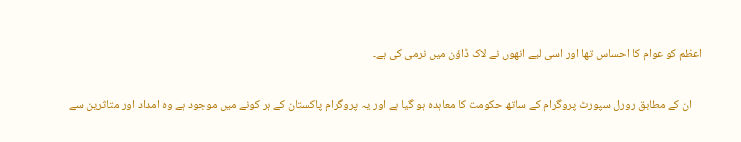اعظم کو عوام کا احساس تھا اور اسی لیے انھوں نے لاک ڈاؤن میں نرمی کی ہے۔

    ان کے مطابق رورل سپورٹ پروگرام کے ساتھ حکومت کا معاہدہ ہو گیا ہے اور یہ پروگرام پاکستان کے ہر کونے میں موجود ہے وہ امداد اور متاثرین سے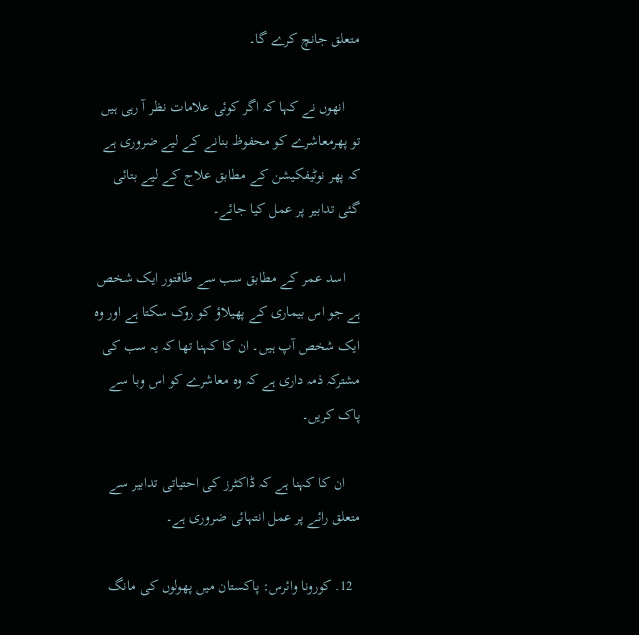متعلق جانچ کرے گا۔

    انھوں نے کہا کہ اگر کوئی علامات نظر آ رہی ہیں تو پھرمعاشرے کو محفوظ بنانے کے لیے ضروری ہے کہ پھر نوٹیفکیشن کے مطابق علاج کے لیے بتائی گئی تدابیر پر عمل کیا جائے۔

    اسد عمر کے مطابق سب سے طاقتور ایک شخص ہے جو اس بیماری کے پھیلاؤ کو روک سکتا ہے اور وہ ایک شخص آپ ہیں۔ ان کا کہنا تھا کہ یہ سب کی مشترکہ ذمہ داری ہے کہ وہ معاشرے کو اس وبا سے پاک کریں۔

    ان کا کہنا ہے کہ ڈاکٹرز کی احتیاتی تدابیر سے متعلق رائے پر عمل انتہائی ضروری ہے۔

  12. کورونا وائرس: پاکستان میں پھولوں کی مانگ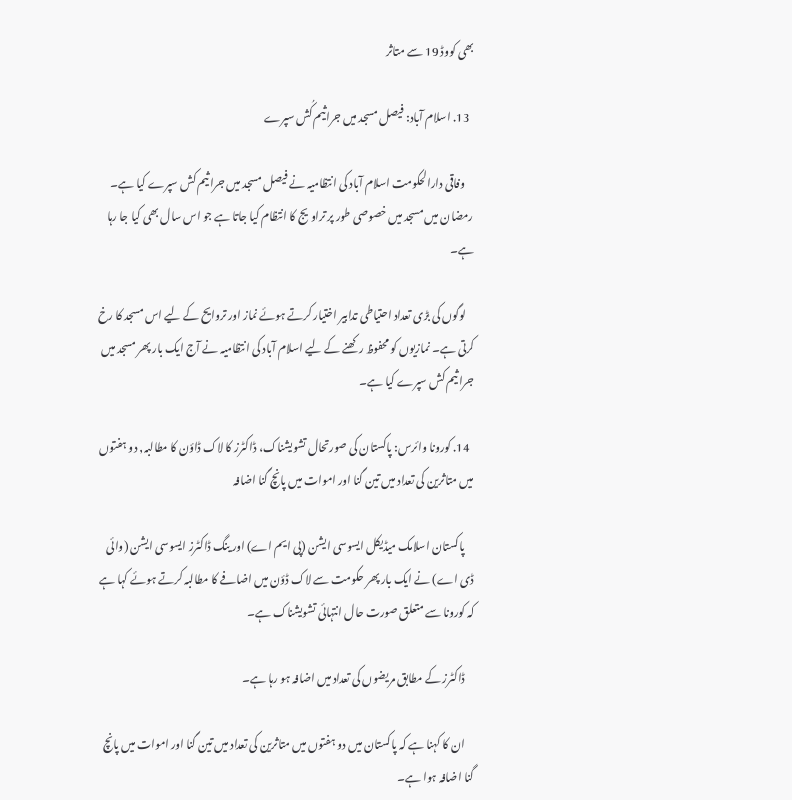بھی کووڈ 19 سے متاثر

  13. اسلام آباد: فیصل مسجد میں جراثیم کُش سپرے

    وفاقی دارالحکومت اسلام آباد کی انتظامیہ نے فیصل مسجد میں جراثیم کش سپرے کیا ہے۔ رمضان میں مسجد میں خصوصی طور پر تراویج کا انتظام کیا جاتا ہے جو اس سال بھی کیا جا رہا ہے۔

    لوگوں کی بڑی تعداد احتیاطی تدابیر اختیار کرتے ہوئے نماز اور تروایح کے لیے اس مسجد کا رخ کرتی ہے۔ نمازیوں کو محفوظ رکھنے کے لیے اسلام آباد کی انتظامیہ نے آج ایک بار پھر مسجد میں جراثیم کش سپرے کیا ہے۔

  14. کورونا وائرس: پاکستان کی صورتحال تشویشناک، ڈاکٹرز کا لاک ڈاؤن کا مطالبہ, دو ہفتوں میں متاثرین کی تعداد میں تین گنا اور اموات میں پانچ گنا اضافہ

    پاکستان اسلامک میڈیکل ایسوسی ایشن (پی ایم اے) اور ینگ ڈاکٹرز ایسوسی ایشن (وائی ڈی اے) نے ایک بار پھر حکومت سے لاک ڈؤن میں اضافے کا مطالبہ کرتے ہوئے کہا ہے کہ کورونا سے متعلق صورت حال انتہائی تشویشناک ہے۔

    ڈاکٹرز کے مطابق مریضوں کی تعداد میں اضافہ ہو رہا ہے۔

    ان کا کہنا ہے کہ پاکستان میں دو ہفتوں میں متاثرین کی تعداد میں تین گنا اور اموات میں پانچ گنا اضافہ ہوا ہے۔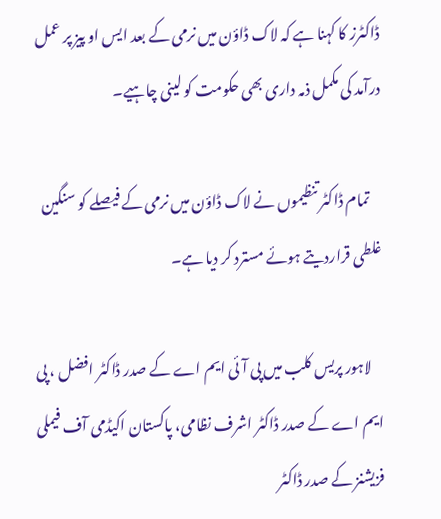ڈاکٹرز کا کہنا ہے کہ لاک ڈاؤن میں نرمی کے بعد ایس او پیز پر عمل درآمد کی مکمل ذمہ داری بھی حکومت کو لینی چاہیے۔

    تمام ڈاکٹر تنظیموں نے لاک ڈاؤن میں نرمی کے فیصلے کو سنگین غلطی قراردیتے ہوئے مسترد کر دیا ہے۔

    لاہور پریس کلب میں پی آئی ایم اے کے صدر ڈاکٹر افضل ، پی ایم اے کے صدر ڈاکٹر اشرف نظامی، پاکستان اکیڈمی آف فیملی فزیشنز کے صدر ڈاکٹر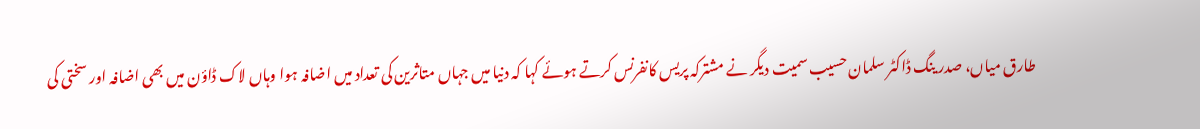طارق میاں، صدر ینگ ڈاکٹر سلمان حسیب سمیت دیگر نے مشترکہ پریس کانفرنس کرتے ہوئے کہا کہ دنیا میں جہاں متاثرین کی تعداد میں اضافہ ہوا وہاں لاک ڈاؤن میں بھی اضافہ اور سختی کی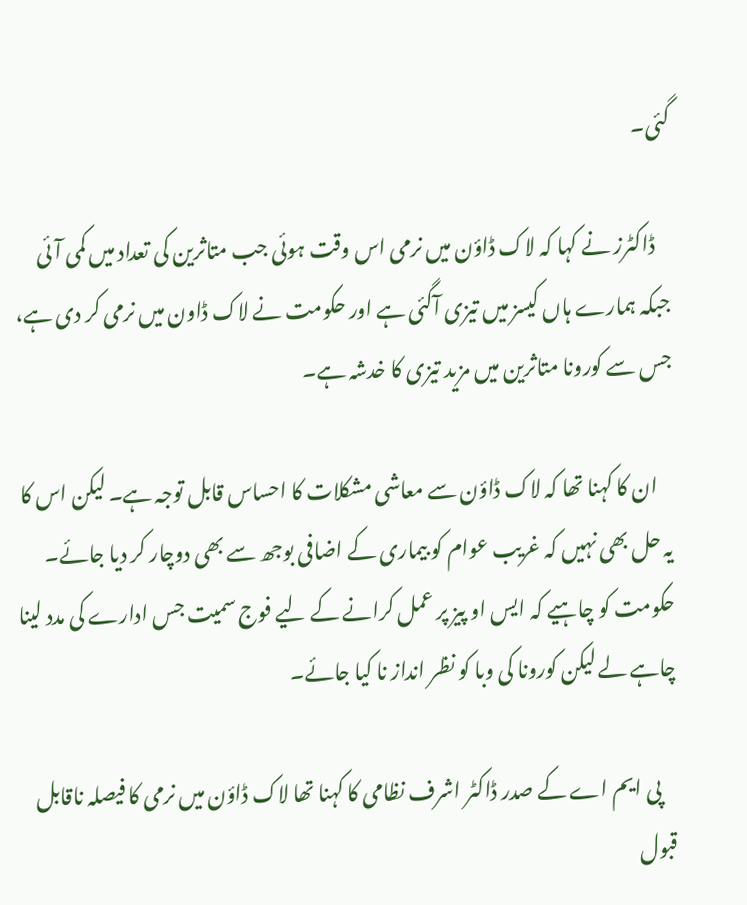گئی۔

    ڈاکٹرز نے کہا کہ لاک ڈاؤن میں نرمی اس وقت ہوئی جب متاثرین کی تعداد میں کمی آئی جبکہ ہمارے ہاں کیسز میں تیزی آگئی ہے اور حکومت نے لاک ڈاون میں نرمی کر دی ہے، جس سے کورونا متاثرین میں مزید تیزی کا خدشہ ہے۔

    ان کا کہنا تھا کہ لاک ڈاؤن سے معاشی مشکلات کا احساس قابل توجہ ہے۔ لیکن اس کا یہ حل بھی نہیں کہ غریب عوام کو بیماری کے اضافی بوجھ سے بھی دوچار کر دیا جائے۔ حکومت کو چاہیے کہ ایس او پیز پر عمل کرانے کے لیے فوج سمیت جس ادارے کی مدد لینا چاہے لے لیکن کورونا کی وبا کو نظر انداز نا کیا جائے۔

    پی ایم اے کے صدر ڈاکٹر اشرف نظامی کا کہنا تھا لاک ڈاؤن میں نرمی کا فیصلہ ناقابل قبول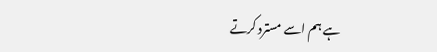ہے ہم اسے مسترد کرتے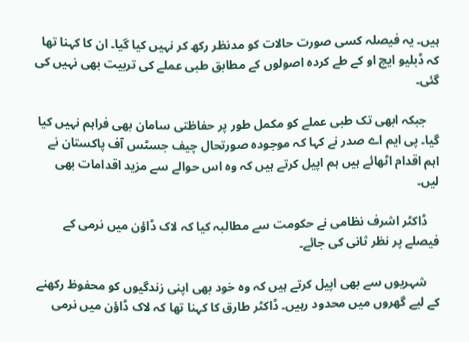ہیں۔ یہ فیصلہ کسی صورت حالات کو مدنظر رکھ کر نہیں کیا گیا۔ ان کا کہنا تھا کہ ڈبلیو ایچ او کے طے کردہ اصولوں کے مطابق طبی عملے کی تربیت بھی نہیں کی گئی۔

    جبکہ ابھی تک طبی عملے کو مکمل طور پر حفاظتی سامان بھی فراہم نہیں کیا گیا۔ پی ایم اے صدر نے کہا کہ موجودہ صورتحال چیف جسٹس آف پاکستان نے اہم اقدام اٹھائے ہیں ہم اپیل کرتے ہیں کہ وہ اس حوالے سے مزید اقدامات بھی لیں۔

    ڈاکٹر اشرف نظامی نے حکومت سے مطالبہ کیا کہ لاک ڈاؤن میں نرمی کے فیصلے پر نظر ثانی کی جائے۔

    شہریوں سے بھی اپیل کرتے ہیں کہ وہ خود بھی اپنی زندگیوں کو محفوظ رکھنے کے لیے گھروں میں محدود رہیں۔ ڈاکٹر طارق کا کہنا تھا کہ لاک ڈاؤن میں نرمی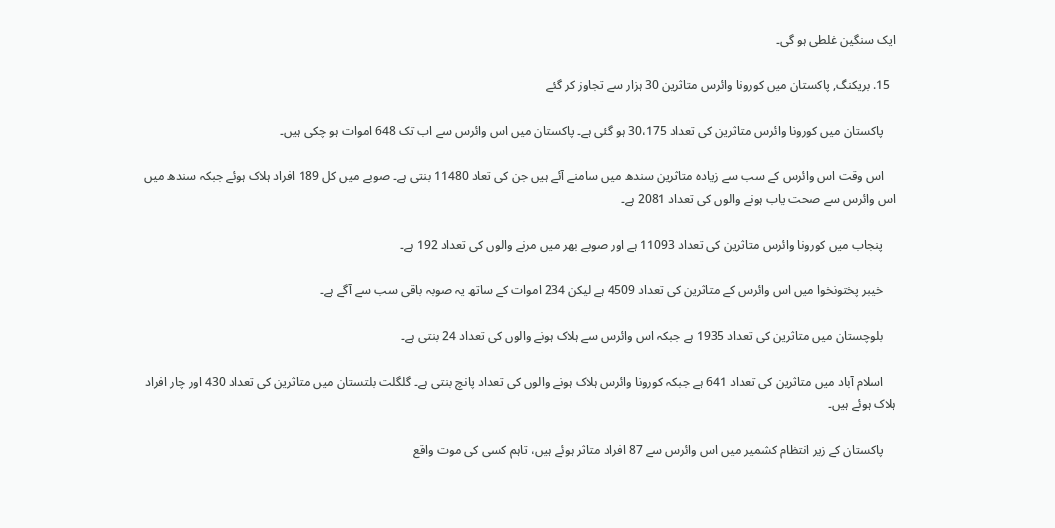ایک سنگین غلطی ہو گی۔

  15. بریکنگ, پاکستان میں کورونا وائرس متاثرین 30 ہزار سے تجاوز کر گئے

    پاکستان میں کورونا وائرس متاثرین کی تعداد 30،175 ہو گئی ہے۔ پاکستان میں اس وائرس سے اب تک 648 اموات ہو چکی ہیں۔

    اس وقت اس وائرس کے سب سے زیادہ متاثرین سندھ میں سامنے آئے ہیں جن کی تعاد 11480 بنتی ہے۔ صوبے میں کل 189 افراد ہلاک ہوئے جبکہ سندھ میں اس وائرس سے صحت یاب ہونے والوں کی تعداد 2081 ہے۔

    پنجاب میں کورونا وائرس متاثرین کی تعداد 11093 ہے اور صوبے بھر میں مرنے والوں کی تعداد 192 ہے۔

    خیبر پختونخوا میں اس وائرس کے متاثرین کی تعداد 4509 ہے لیکن 234 اموات کے ساتھ یہ صوبہ باقی سب سے آگے ہے۔

    بلوچستان میں متاثرین کی تعداد 1935 ہے جبکہ اس وائرس سے ہلاک ہونے والوں کی تعداد 24 بنتی ہے۔

    اسلام آباد میں متاثرین کی تعداد 641 ہے جبکہ کورونا وائرس ہلاک ہونے والوں کی تعداد پانچ بنتی ہے۔ گلگلت بلتستان میں متاثرین کی تعداد 430 اور چار افراد ہلاک ہوئے ہیں۔

    پاکستان کے زیر انتظام کشمیر میں اس وائرس سے 87 افراد متاثر ہوئے ہیں، تاہم کسی کی موت واقع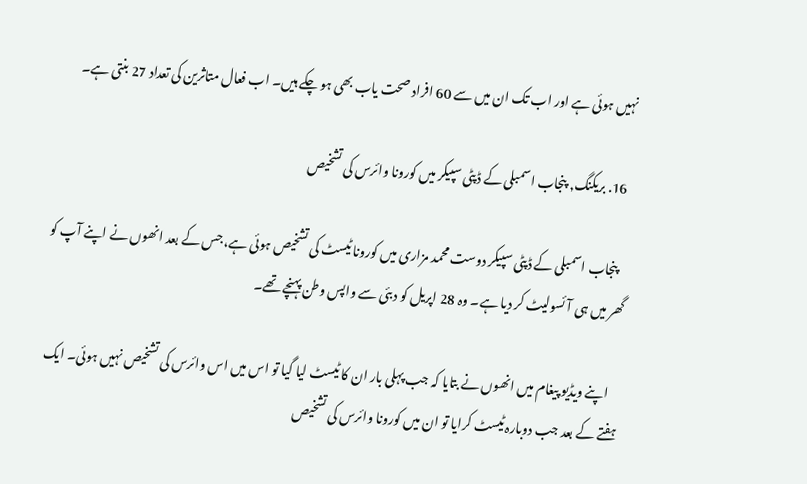نہیں ہوئی ہے اور اب تک ان میں سے 60 افراد صحت یاب بھی ہو چکے ہیں۔ اب فعال متاثرین کی تعداد 27 بنتی ہے۔

  16. بریکنگ, پنجاب اسمبلی کے ڈپٹی سپیکر میں کورونا وائرس کی تشخیص

    پنجاب اسمبلی کے ڈپٹی سپیکر دوست محمد مزاری میں کورونا ٹیسٹ کی تشخیص ہوئی ہے، جس کے بعد انھوں نے اپنے آپ کو گھر میں ہی آئسولیٹ کر دیا ہے۔ وہ 28 اپریل کو دبئی سے واپس وطن پہنچے تھے۔

    اپنے ویڈیو پیغام میں انھوں نے بتایا کہ جب پہلی بار ان کا ٹیسٹ لیا گیا تو اس میں اس وائرس کی تشخیص نہیں ہوئی۔ ایک ہفتے کے بعد جب دوبارہ ٹیسٹ کرایا تو ان میں کورونا وائرس کی تشخیص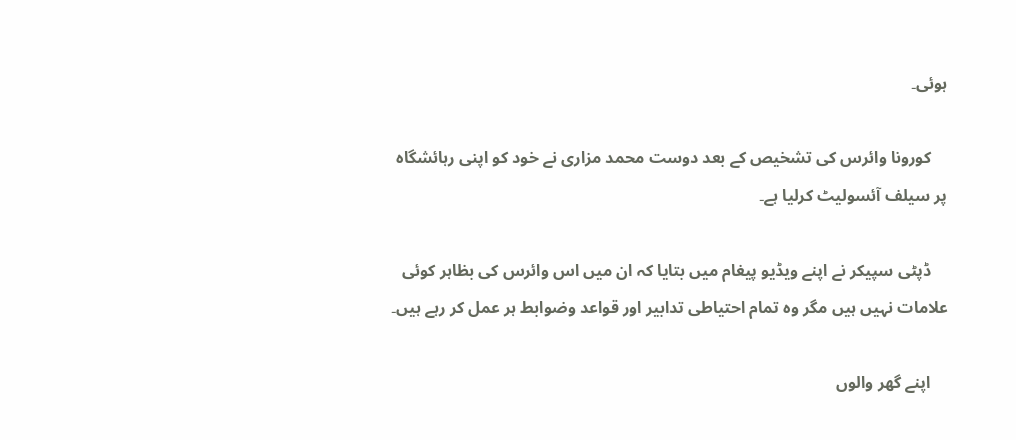ہوئی۔

    کورونا وائرس کی تشخیص کے بعد دوست محمد مزاری نے خود کو اپنی رہائشگاہ پر سیلف آئسولیٹ کرلیا ہے۔

    ڈپٹی سپیکر نے اپنے ویڈیو پیغام میں بتایا کہ ان میں اس وائرس کی بظاہر کوئی علامات نہیں ہیں مگر وہ تمام احتیاطی تدابیر اور قواعد وضوابط ہر عمل کر رہے ہیں۔

    اپنے گھر والوں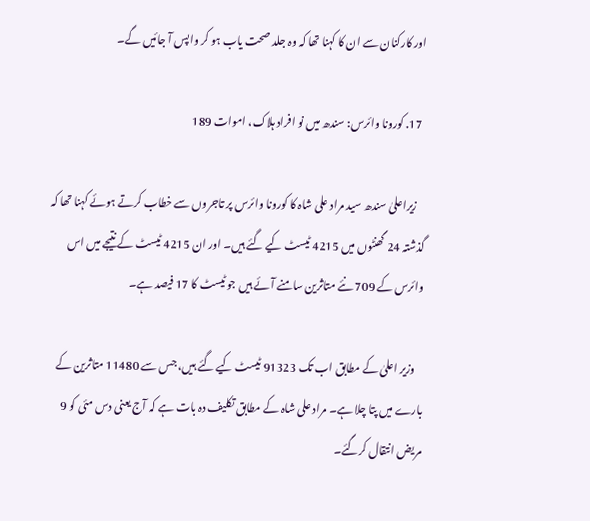اور کارکنان سے ان کا کہنا تھا کہ وہ جلد صحت یاب ہو کر واپس آ جائیں گے۔

  17. کورونا وائرس: سندھ میں نو افراد ہلاک، اموات 189

    زیراعلیٰ سندھ سید مراد علی شاہ کا کورونا وائرس پر تاجروں سے خطاب کرتے ہوئے کہنا تھا کہ گذشتہ 24 گھنٹوں میں 4215 ٹیسٹ کیے گئے ہیں۔ اور ان 4215 ٹیسٹ کے نتیجے میں اس وائرس کے 709 نئے متاثرین سامنے آئے ہیں جو ٹیسٹ کا 17 فیصد ہے۔

    وزیر اعلیٰ کے مطابق اب تک 91323 ٹیسٹ کیے گئے ہیں، جس سے 11480 متاثرین کے بارے میں پتا چلا ہے۔ مراد علی شاہ کے مطابق تکلیف دہ بات ہے کہ آج یعنی دس مئی کو 9 مریض انتقال کرگئے۔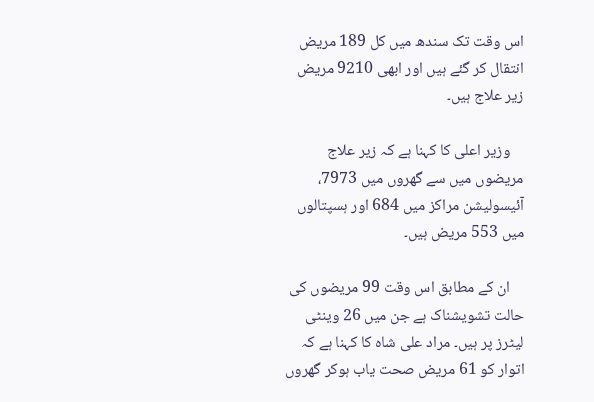اس وقت تک سندھ میں کل 189 مریض انتقال کر گئے ہیں اور ابھی 9210 مریض زیر علاج ہیں۔

    وزیر اعلی کا کہنا ہے کہ زیر علاج مریضوں میں سے گھروں میں 7973، آئیسولیشن مراکز میں 684 اور ہسپتالوں میں 553 مریض ہیں۔

    ان کے مطابق اس وقت 99 مریضوں کی حالت تشویشناک ہے جن میں 26 وینٹی لیٹرز پر ہیں۔ مراد علی شاہ کا کہنا ہے کہ اتوار کو 61 مریض صحت یاب ہوکر گھروں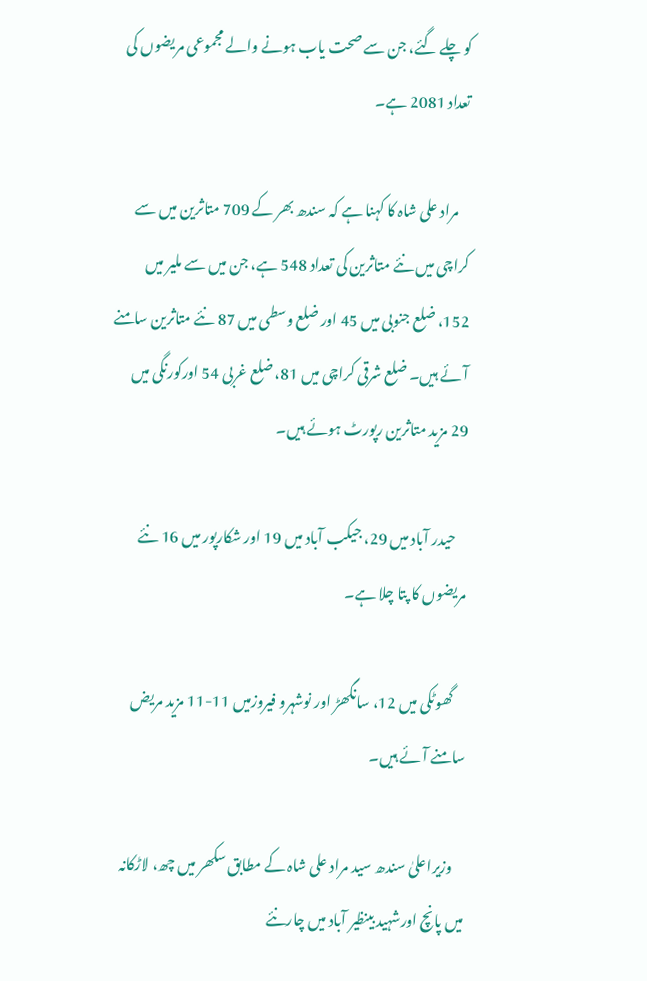کو چلے گئے، جن سے صحت یاب ہونے والے مجموعی مریضوں کی تعداد 2081 ہے۔

    مراد علی شاہ کا کہنا ہے کہ سندھ بھر کے 709 متاثرین میں سے کراچی میں نئے متاثرین کی تعداد 548 ہے، جن میں سے ملیر میں 152، ضلع جنوبی میں 45 اور ضلع وسطی میں 87 نئے متاثرین سامنے آئے ہیں۔ ضلع شرقی کراچی میں 81، ضلع غربی 54 اورکورنگی میں 29 مزید متاثرین رپورٹ ہوئے ہیں۔

    حیدر آباد میں 29، جیکب آباد میں 19 اور شکارپور میں 16 نئے مریضوں کا پتا چلا ہے۔

    گھوٹکی میں 12، سانگھڑ اور نوشہرو فیروزمیں 11-11 مزید مریض سامنے آئے ہیں۔

    وزیراعلیٰ سندھ سید مراد علی شاہ کے مطابق سکھر میں چھ، لاڑکانہ میں پانچ اورشہید بینظیر آباد میں چارنئے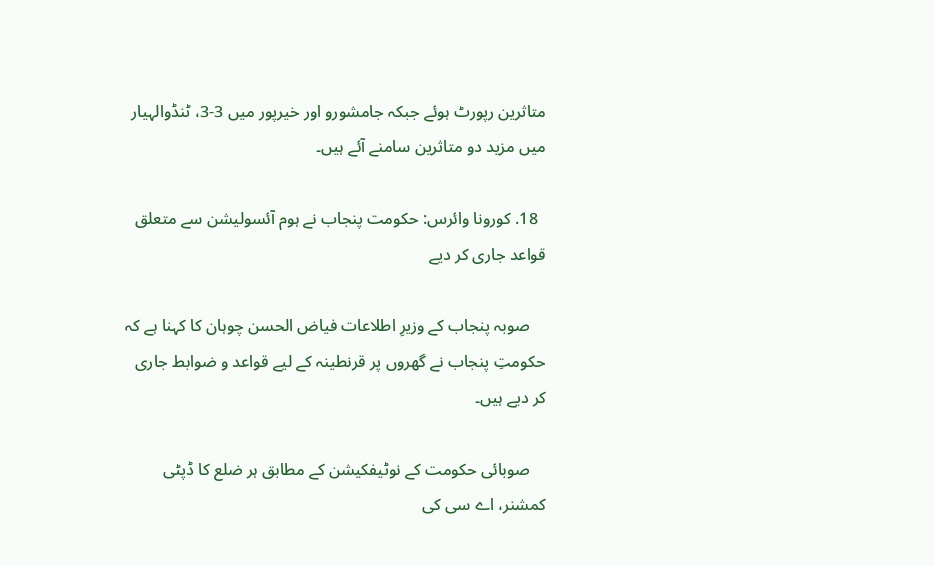متاثرین رپورٹ ہوئے جبکہ جامشورو اور خیرپور میں 3-3، ٹنڈوالہیار میں مزید دو متاثرین سامنے آئے ہیں۔

  18. کورونا وائرس: حکومت پنجاب نے ہوم آئسولیشن سے متعلق قواعد جاری کر دیے

    صوبہ پنجاب کے وزیرِ اطلاعات فیاض الحسن چوہان کا کہنا ہے کہ حکومتِ پنجاب نے گھروں پر قرنطینہ کے لیے قواعد و ضوابط جاری کر دیے ہیں۔

    صوبائی حکومت کے نوٹیفکیشن کے مطابق ہر ضلع کا ڈپٹی کمشنر، اے سی کی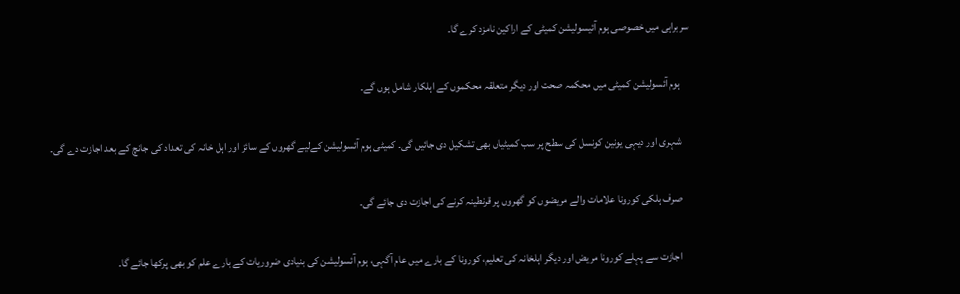سربراہی میں خصوصی ہوم آئیسولیشن کمیٹی کے اراکین نامزد کرے گا۔

    ہوم آئسولیشن کمیٹی میں محکمہ صحت اور دیگر متعلقہ محکموں کے اہلکار شامل ہوں گے۔

    شہری اور دیہی یونین کونسل کی سطح پر سب کمیٹیاں بھی تشکیل دی جائیں گی۔ کمیٹی ہوم آئسولیشن کےلیے گھروں کے سائز اور اہل خانہ کی تعداد کی جانچ کے بعد اجازت دے گی۔

    صرف ہلکی کورونا علامات والے مریضوں کو گھروں پر قرنطینہ کرنے کی اجازت دی جائے گی۔

    اجازت سے پہلے کورونا مریض اور دیگر اہلخانہ کی تعلیم، کورونا کے بارے میں عام آگہی، ہوم آئسولیشن کی بنیادی ضروریات کے بارے علم کو بھی پرکھا جائے گا۔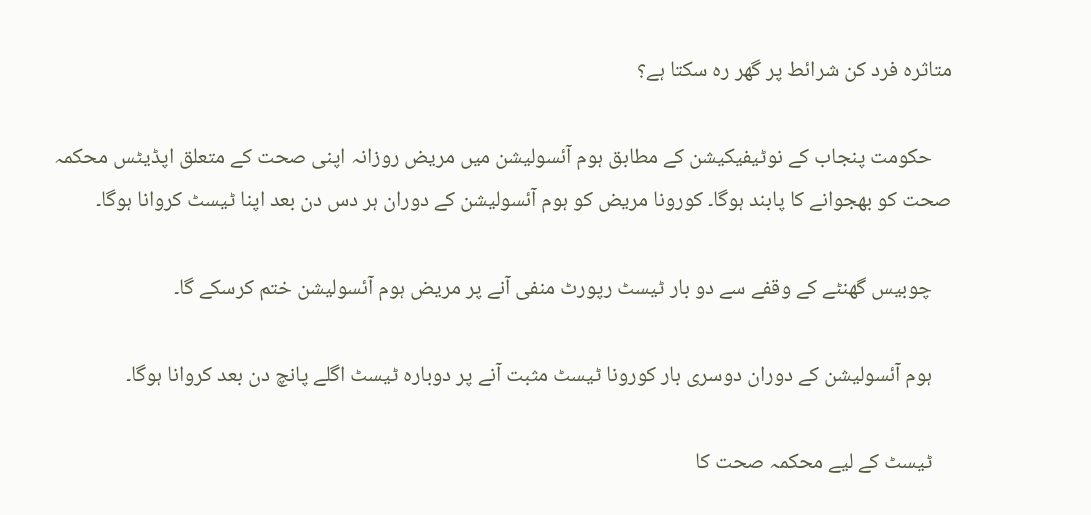متاثرہ فرد کن شرائط پر گھر رہ سکتا ہے؟

    حکومت پنجاب کے نوٹیفیکیشن کے مطابق ہوم آئسولیشن میں مریض روزانہ اپنی صحت کے متعلق اپڈیٹس محکمہ صحت کو بھجوانے کا پابند ہوگا۔ کورونا مریض کو ہوم آئسولیشن کے دوران ہر دس دن بعد اپنا ٹیسٹ کروانا ہوگا۔

    چوبیس گھنٹے کے وقفے سے دو بار ٹیسٹ رپورٹ منفی آنے پر مریض ہوم آئسولیشن ختم کرسکے گا۔

    ہوم آئسولیشن کے دوران دوسری بار کورونا ٹیسٹ مثبت آنے پر دوبارہ ٹیسٹ اگلے پانچ دن بعد کروانا ہوگا۔

    ٹیسٹ کے لیے محکمہ صحت کا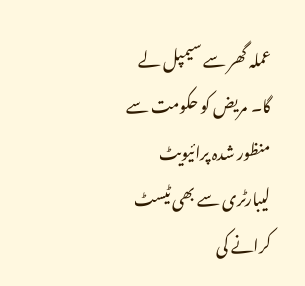عملہ گھر سے سیمپل لے گا۔ مریض کو حکومت سے منظور شدہ پرائیویٹ لیبارٹری سے بھی ٹیسٹ کرانے کی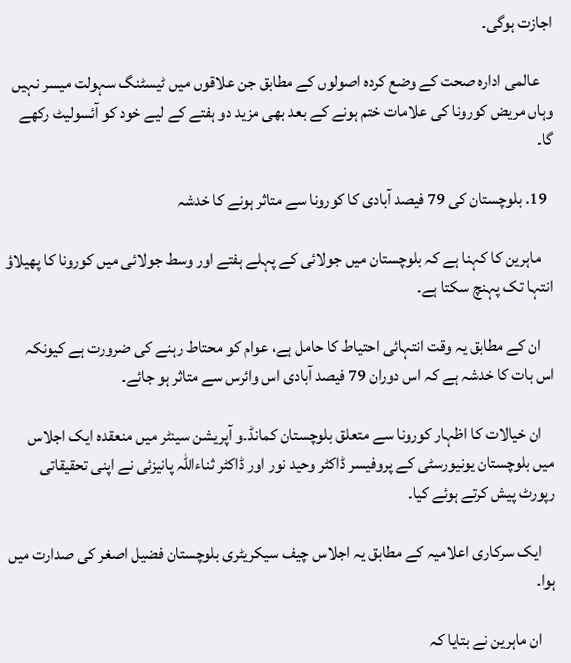اجازت ہوگی۔

    عالمی ادارہ صحت کے وضع کردہ اصولوں کے مطابق جن علاقوں میں ٹیسٹنگ سہولت میسر نہیں وہاں مریض کورونا کی علامات ختم ہونے کے بعد بھی مزید دو ہفتے کے لیے خود کو آئسولیٹ رکھے گا۔

  19. بلوچستان کی 79 فیصد آبادی کا کورونا سے متاثر ہونے کا خدشہ

    ماہرین کا کہنا ہے کہ بلوچستان میں جولائی کے پہلے ہفتے اور وسط جولائی میں کورونا کا پھیلاؤ انتہا تک پہنچ سکتا ہے۔

    ان کے مطابق یہ وقت انتہائی احتیاط کا حامل ہے، عوام کو محتاط رہنے کی ضرورت ہے کیونکہ اس بات کا خدشہ ہے کہ اس دوران 79 فیصد آبادی اس وائرس سے متاثر ہو جائے۔

    ان خیالات کا اظہار کورونا سے متعلق بلوچستان کمانڈ۔و آپریشن سینٹر میں منعقدہ ایک اجلاس میں بلوچستان یونیورسٹی کے پروفیسر ڈاکٹر وحید نور اور ڈاکٹر ثناءاللہ پانیزئی نے اپنی تحقیقاتی رپورٹ پیش کرتے ہوئے کیا۔

    ایک سرکاری اعلامیہ کے مطابق یہ اجلاس چیف سیکریٹری بلوچستان فضیل اصغر کی صدارت میں ہوا۔

    ان ماہرین نے بتایا کہ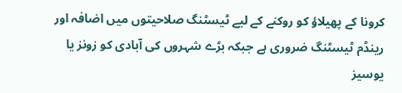کرونا کے پھیلاؤ کو روکنے کے لیے ٹیسٹنگ صلاحیتوں میں اضافہ اور رینڈم ٹیسٹنگ ضروری ہے جبکہ بڑے شہروں کی آبادی کو زونز یا یوسیز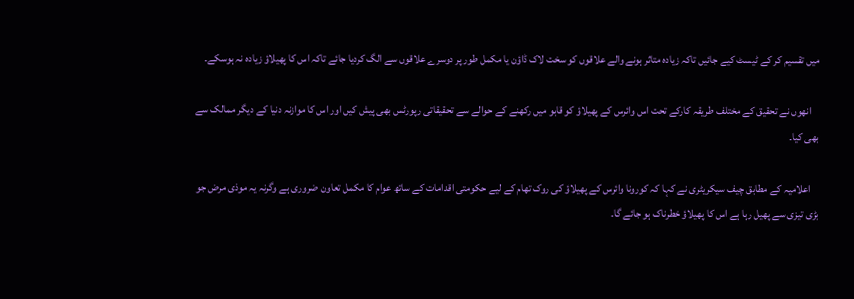میں تقسیم کر کے ٹیسٹ کیے جائیں تاکہ زیادہ متاثر ہونے والے علاقوں کو سخت لاک ڈاؤن یا مکمل طور پر دوسرے علاقوں سے الگ کردیا جائے تاکہ اس کا پھیلاؤ زیادہ نہ ہوسکے۔

    انھوں نے تحقیق کے مختلف طریقہ کارکے تحت اس وائرس کے پھیلاؤ کو قابو میں رکھنے کے حوالے سے تحقیقاتی رپورٹس بھی پیش کیں اور اس کا موازنہ دنیا کے دیگر ممالک سے بھی کیا۔

    اعلامیہ کے مطابق چیف سیکریٹری نے کہا کہ کورونا وائرس کے پھیلاؤ کی روک تھام کے لیے حکومتی اقدامات کے ساتھ عوام کا مکمل تعاون ضروری ہے وگرنہ یہ موذی مرض جو بڑی تیزی سے پھیل رہا ہے اس کا پھیلاؤ خطرناک ہو جائے گا۔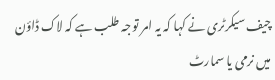چیف سیکرٹری نے کہا کہ یہ امر توجہ طلب ہے کہ لاک ڈاؤن میں نرمی یا سمارٹ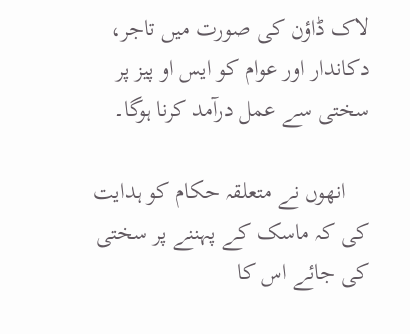لاک ڈاؤن کی صورت میں تاجر، دکاندار اور عوام کو ایس او پیز پر سختی سے عمل درآمد کرنا ہوگا۔

    انھوں نے متعلقہ حکام کو ہدایت کی کہ ماسک کے پہننے پر سختی کی جائے اس کا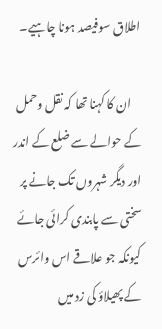اطلاق سوفیصد ہونا چاہیے۔

    ان کا کہنا تھا کہ نقل وحمل کے حوالے سے ضلع کے اندر اور دیگر شہروں تک جانے پر سختی سے پابندی کرائی جائے کیونکہ جو علاقے اس وائرس کے پھیلاؤ کی زد میں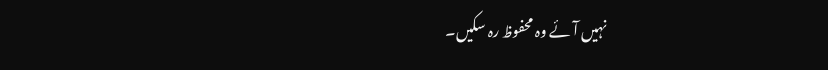نہیں آئے وہ محفوظ رہ سکیں۔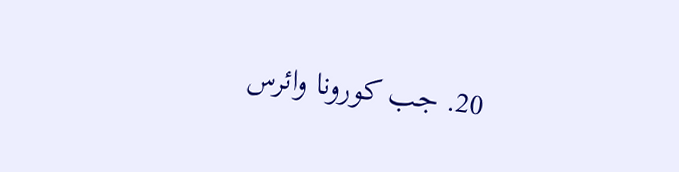20. جب کورونا وائرس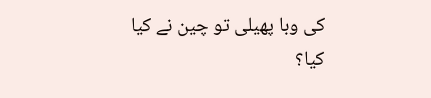کی وبا پھیلی تو چین نے کیا کیا؟